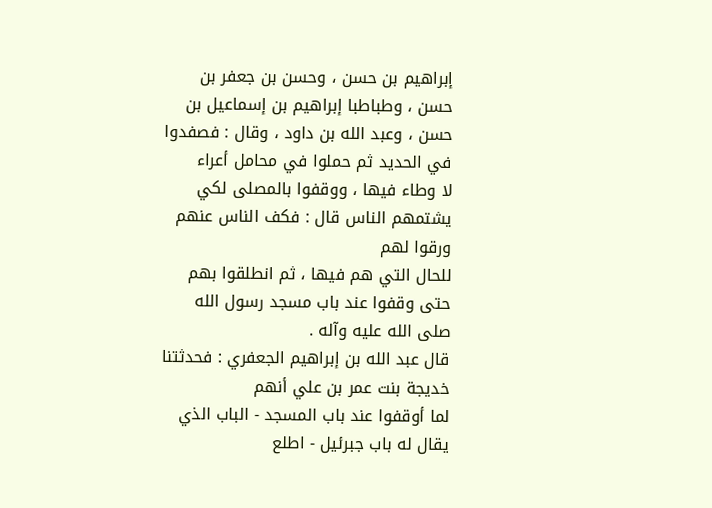إبراهيم بن حسن ، وحسن بن جعفر بن حسن ، وطباطبا إبراهيم بن إسماعيل بن
حسن ، وعبد الله بن داود ، وقال : فصفدوا في الحديد ثم حملوا في محامل أعراء
لا وطاء فيها ، ووقفوا بالمصلى لكي يشتمهم الناس قال : فكف الناس عنهم ورقوا لهم
للحال التي هم فيها ، ثم انطلقوا بهم حتى وقفوا عند باب مسجد رسول الله صلى الله عليه وآله .
قال عبد الله بن إبراهيم الجعفري : فحدثتنا خديجة بنت عمر بن علي أنهم
لما أوقفوا عند باب المسجد - الباب الذي يقال له باب جبرئيل - اطلع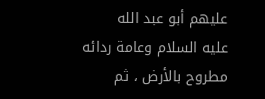عليهم أبو عبد الله
عليه السلام وعامة ردائه مطروح بالأرض ، ثم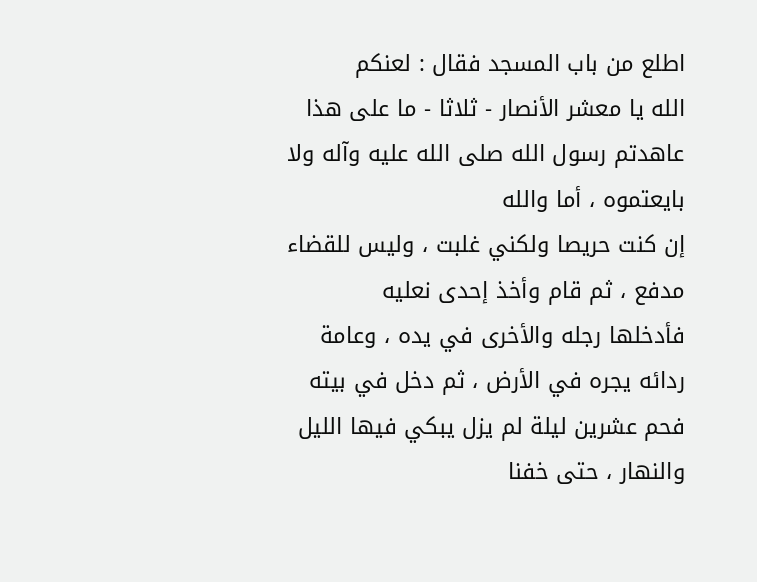اطلع من باب المسجد فقال : لعنكم
الله يا معشر الأنصار - ثلاثا - ما على هذا عاهدتم رسول الله صلى الله عليه وآله ولا بايعتموه ، أما والله
إن كنت حريصا ولكني غلبت ، وليس للقضاء مدفع ، ثم قام وأخذ إحدى نعليه
فأدخلها رجله والأخرى في يده ، وعامة ردائه يجره في الأرض ، ثم دخل في بيته
فحم عشرين ليلة لم يزل يبكي فيها الليل والنهار ، حتى خفنا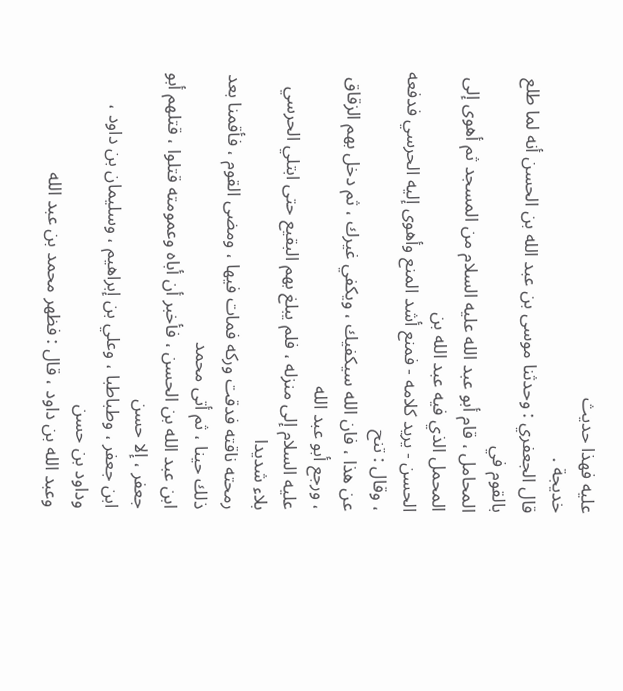عليه فهذا حديث
خديجة .
قال الجعفري : وحدثنا موسى بن عبد الله بن الحسن أنه لما طلع بالقوم في
المحامل ، قام أبو عبد الله عليه السلام من المسجد ثم أهوى إلى المحمل الذي فيه عبد الله بن
الحسن - يريد كلامه - فمنع أشد المنع وأهوى إليه الحرسي فدفعه ، وقال : تنح
عن هذا ، فان الله سيكفيك ، ويكفي غيرك ، ثم دخل بهم الزقاق ، ورجع أبو عبد الله
عليه السلام إلى منزله ، فلم يبلغ بهم البقيع حتى ابتلي الحرسي بلاء شديدا
رمحته ناقته فدقت وركه فمات فيها ، ومضى القوم ، فأقمنا بعد ذلك حينا ، ثم أتى محمد
ابن عبد الله بن الحسن ، فأخبر أن أباه وعمومته قتلوا ، قتلهم أبو جعفر ، إلا حسن
ابن جعفر ، وطباطبا ، وعلي بن إبراهيم ، وسليمان بن داود ، وداود بن حسن
وعبد الله بن داود ، قال : فظهر محمد بن عبد الله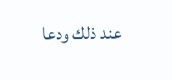عند ذلك ودعا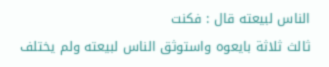الناس لبيعته قال : فكنت
ثالث ثلاثة بايعوه واستوثق الناس لبيعته ولم يختلف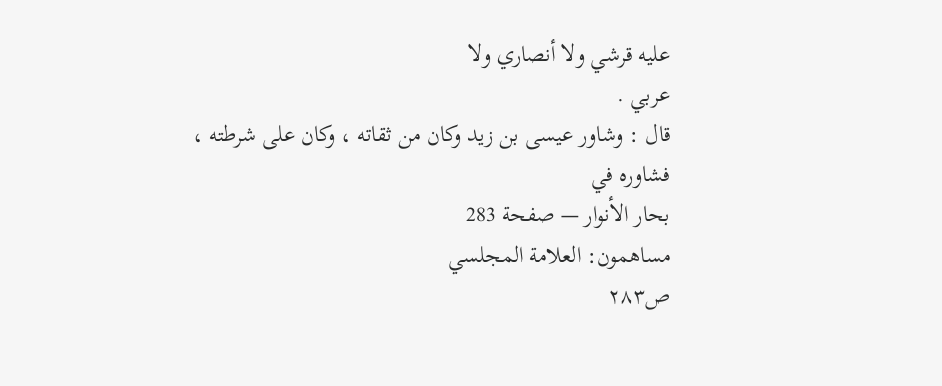عليه قرشي ولا أنصاري ولا
عربي .
قال : وشاور عيسى بن زيد وكان من ثقاته ، وكان على شرطته ، فشاوره في
بحار الأنوار — صفحة 283
مساهمون: العلامة المجلسي
ص٢٨٣